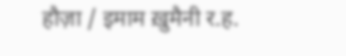हौज़ा / इमाम ख़ुमैनी र.ह.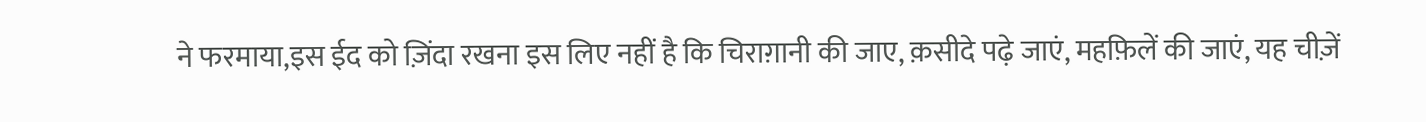ने फरमाया,इस ईद को ज़िंदा रखना इस लिए नहीं है कि चिराग़ानी की जाए, क़सीदे पढ़े जाएं, महफ़िलें की जाएं, यह चीज़ें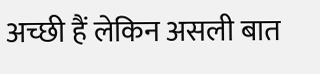अच्छी हैं लेकिन असली बात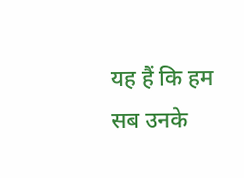यह हैं कि हम सब उनके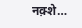नक़्शे…